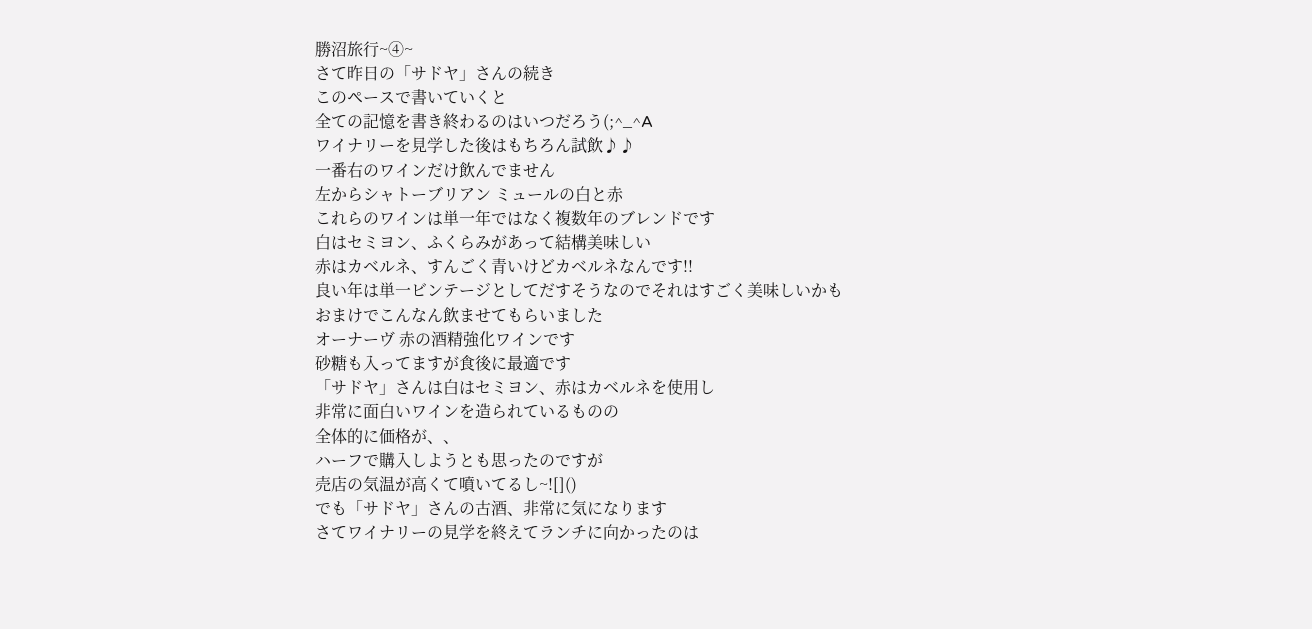勝沼旅行~④~
さて昨日の「サドヤ」さんの続き
このペースで書いていくと
全ての記憶を書き終わるのはいつだろう(;^_^A
ワイナリーを見学した後はもちろん試飲♪♪
一番右のワインだけ飲んでません
左からシャトーブリアン ミュールの白と赤
これらのワインは単一年ではなく複数年のブレンドです
白はセミヨン、ふくらみがあって結構美味しい
赤はカベルネ、すんごく青いけどカベルネなんです!!
良い年は単一ビンテージとしてだすそうなのでそれはすごく美味しいかも
おまけでこんなん飲ませてもらいました
オーナーヴ 赤の酒精強化ワインです
砂糖も入ってますが食後に最適です
「サドヤ」さんは白はセミヨン、赤はカベルネを使用し
非常に面白いワインを造られているものの
全体的に価格が、、
ハーフで購入しようとも思ったのですが
売店の気温が高くて噴いてるし~![]()
でも「サドヤ」さんの古酒、非常に気になります
さてワイナリーの見学を終えてランチに向かったのは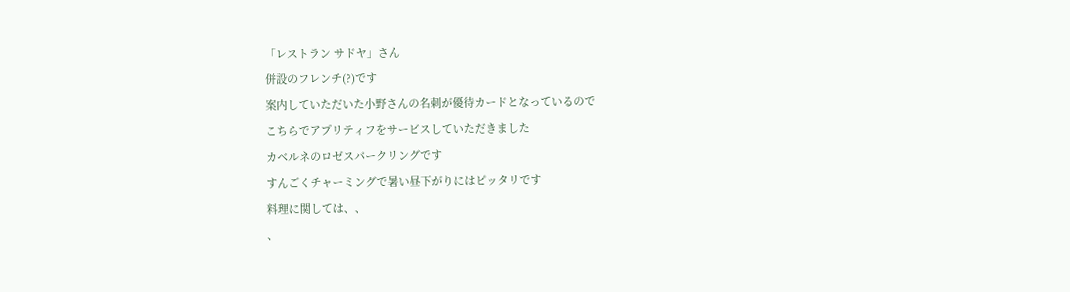「レストラン サドヤ」さん
併設のフレンチ(?)です
案内していただいた小野さんの名刺が優待カードとなっているので
こちらでアプリティフをサービスしていただきました
カベルネのロゼスパークリングです
すんごくチャーミングで暑い昼下がりにはピッタリです
料理に関しては、、
、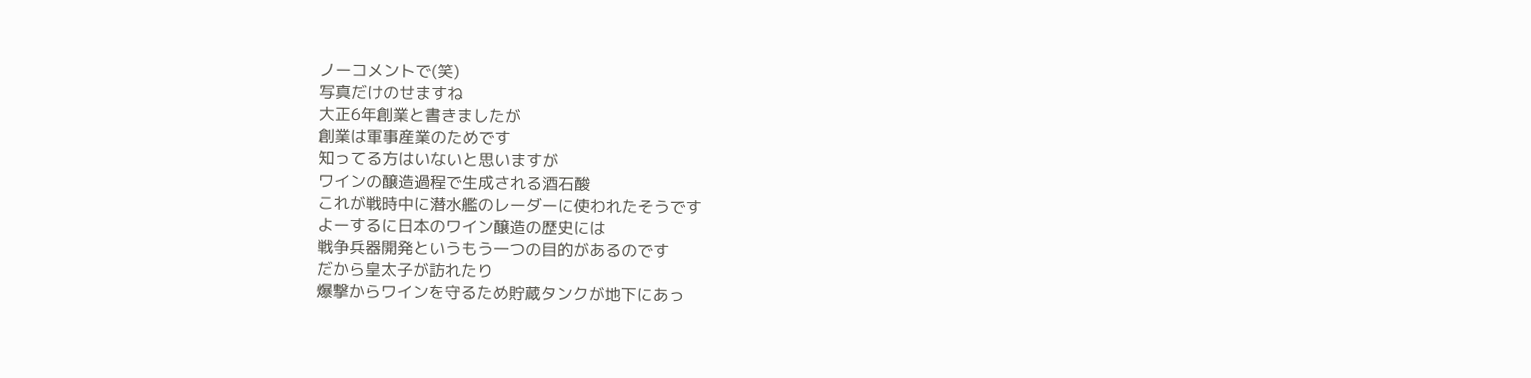ノーコメントで(笑)
写真だけのせますね
大正6年創業と書きましたが
創業は軍事産業のためです
知ってる方はいないと思いますが
ワインの醸造過程で生成される酒石酸
これが戦時中に潜水艦のレーダーに使われたそうです
よーするに日本のワイン醸造の歴史には
戦争兵器開発というもう一つの目的があるのです
だから皇太子が訪れたり
爆撃からワインを守るため貯蔵タンクが地下にあっ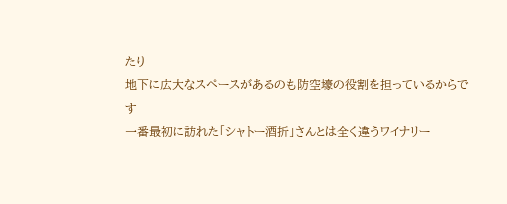たり
地下に広大なスペースがあるのも防空壕の役割を担っているからです
一番最初に訪れた「シャトー酒折」さんとは全く違うワイナリー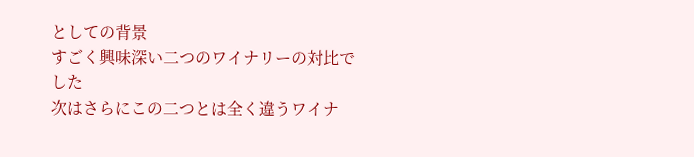としての背景
すごく興味深い二つのワイナリーの対比でした
次はさらにこの二つとは全く違うワイナ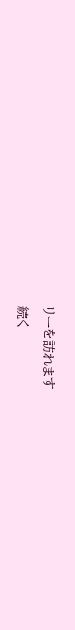リーを訪れます
続く